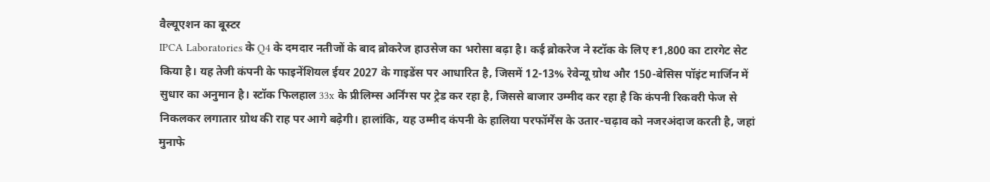वैल्यूएशन का बूस्टर
IPCA Laboratories के Q4 के दमदार नतीजों के बाद ब्रोकरेज हाउसेज का भरोसा बढ़ा है। कई ब्रोकरेज ने स्टॉक के लिए ₹1,800 का टारगेट सेट किया है। यह तेजी कंपनी के फाइनेंशियल ईयर 2027 के गाइडेंस पर आधारित है, जिसमें 12-13% रेवेन्यू ग्रोथ और 150-बेसिस पॉइंट मार्जिन में सुधार का अनुमान है। स्टॉक फिलहाल 33x के प्रीलिम्स अर्निंग्स पर ट्रेड कर रहा है, जिससे बाजार उम्मीद कर रहा है कि कंपनी रिकवरी फेज से निकलकर लगातार ग्रोथ की राह पर आगे बढ़ेगी। हालांकि, यह उम्मीद कंपनी के हालिया परफॉर्मेंस के उतार-चढ़ाव को नजरअंदाज करती है, जहां मुनाफे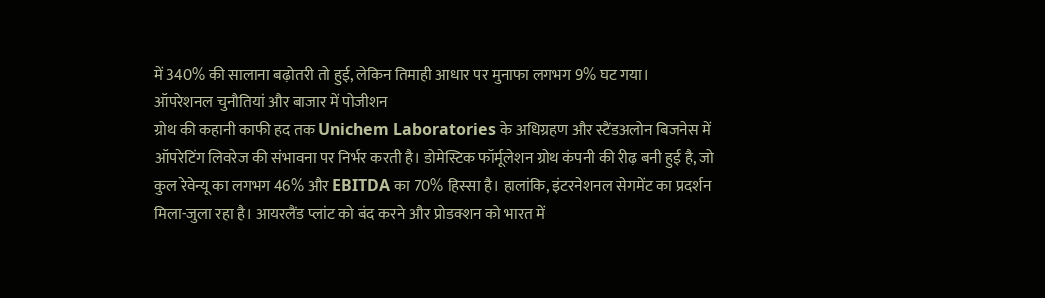में 340% की सालाना बढ़ोतरी तो हुई, लेकिन तिमाही आधार पर मुनाफा लगभग 9% घट गया।
ऑपरेशनल चुनौतियां और बाजार में पोजीशन
ग्रोथ की कहानी काफी हद तक Unichem Laboratories के अधिग्रहण और स्टैंडअलोन बिजनेस में ऑपरेटिंग लिवरेज की संभावना पर निर्भर करती है। डोमेस्टिक फॉर्मूलेशन ग्रोथ कंपनी की रीढ़ बनी हुई है, जो कुल रेवेन्यू का लगभग 46% और EBITDA का 70% हिस्सा है। हालांकि, इंटरनेशनल सेगमेंट का प्रदर्शन मिला-जुला रहा है। आयरलैंड प्लांट को बंद करने और प्रोडक्शन को भारत में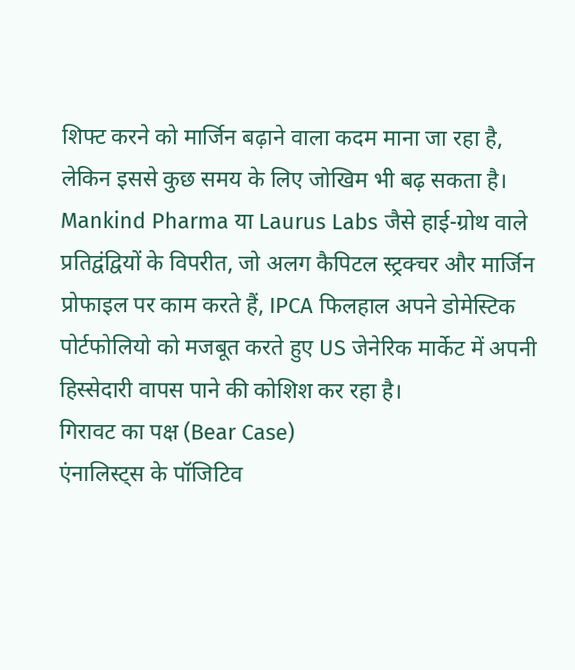शिफ्ट करने को मार्जिन बढ़ाने वाला कदम माना जा रहा है, लेकिन इससे कुछ समय के लिए जोखिम भी बढ़ सकता है। Mankind Pharma या Laurus Labs जैसे हाई-ग्रोथ वाले प्रतिद्वंद्वियों के विपरीत, जो अलग कैपिटल स्ट्रक्चर और मार्जिन प्रोफाइल पर काम करते हैं, IPCA फिलहाल अपने डोमेस्टिक पोर्टफोलियो को मजबूत करते हुए US जेनेरिक मार्केट में अपनी हिस्सेदारी वापस पाने की कोशिश कर रहा है।
गिरावट का पक्ष (Bear Case)
एंनालिस्ट्स के पॉजिटिव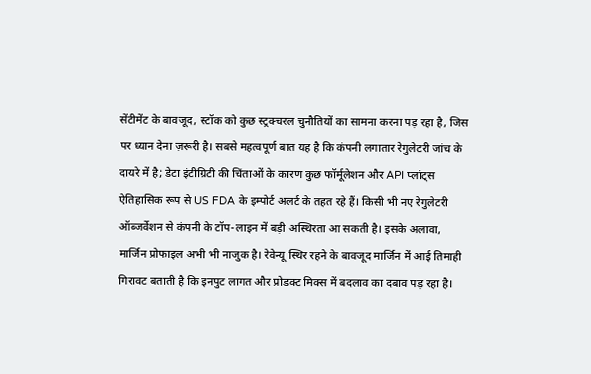सेंटीमेंट के बावजूद, स्टॉक को कुछ स्ट्रक्चरल चुनौतियों का सामना करना पड़ रहा है, जिस पर ध्यान देना ज़रूरी है। सबसे महत्वपूर्ण बात यह है कि कंपनी लगातार रेगुलेटरी जांच के दायरे में है; डेटा इंटीग्रिटी की चिंताओं के कारण कुछ फॉर्मूलेशन और API प्लांट्स ऐतिहासिक रूप से US FDA के इम्पोर्ट अलर्ट के तहत रहे हैं। किसी भी नए रेगुलेटरी ऑब्जर्वेशन से कंपनी के टॉप-लाइन में बड़ी अस्थिरता आ सकती है। इसके अलावा, मार्जिन प्रोफाइल अभी भी नाजुक है। रेवेन्यू स्थिर रहने के बावजूद मार्जिन में आई तिमाही गिरावट बताती है कि इनपुट लागत और प्रोडक्ट मिक्स में बदलाव का दबाव पड़ रहा है।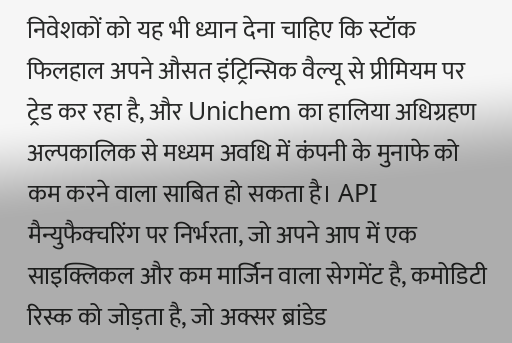निवेशकों को यह भी ध्यान देना चाहिए कि स्टॉक फिलहाल अपने औसत इंट्रिन्सिक वैल्यू से प्रीमियम पर ट्रेड कर रहा है, और Unichem का हालिया अधिग्रहण अल्पकालिक से मध्यम अवधि में कंपनी के मुनाफे को कम करने वाला साबित हो सकता है। API मैन्युफैक्चरिंग पर निर्भरता, जो अपने आप में एक साइक्लिकल और कम मार्जिन वाला सेगमेंट है, कमोडिटी रिस्क को जोड़ता है, जो अक्सर ब्रांडेड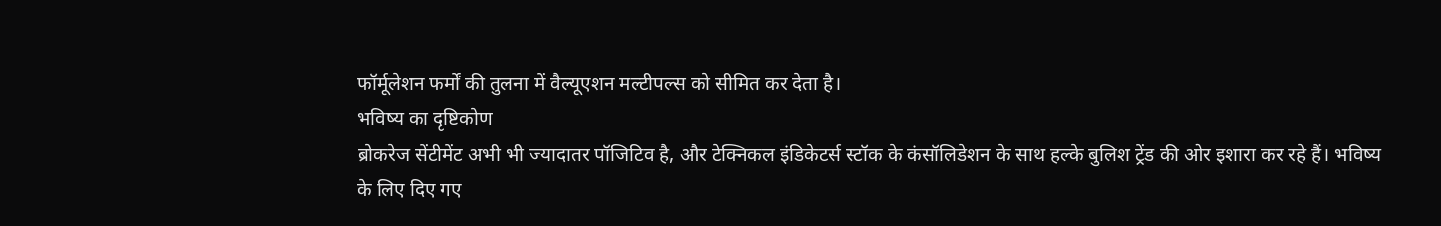फॉर्मूलेशन फर्मों की तुलना में वैल्यूएशन मल्टीपल्स को सीमित कर देता है।
भविष्य का दृष्टिकोण
ब्रोकरेज सेंटीमेंट अभी भी ज्यादातर पॉजिटिव है, और टेक्निकल इंडिकेटर्स स्टॉक के कंसॉलिडेशन के साथ हल्के बुलिश ट्रेंड की ओर इशारा कर रहे हैं। भविष्य के लिए दिए गए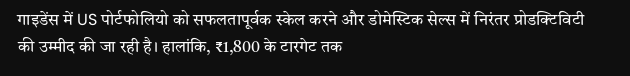गाइडेंस में US पोर्टफोलियो को सफलतापूर्वक स्केल करने और डोमेस्टिक सेल्स में निरंतर प्रोडक्टिविटी की उम्मीद की जा रही है। हालांकि, ₹1,800 के टारगेट तक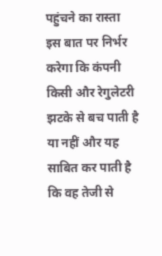पहुंचने का रास्ता इस बात पर निर्भर करेगा कि कंपनी किसी और रेगुलेटरी झटके से बच पाती है या नहीं और यह साबित कर पाती है कि वह तेजी से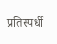प्रतिस्पर्धी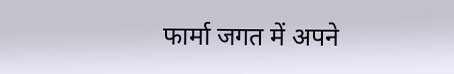फार्मा जगत में अपने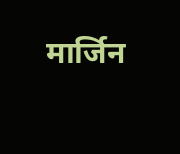मार्जिन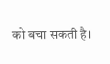को बचा सकती है।